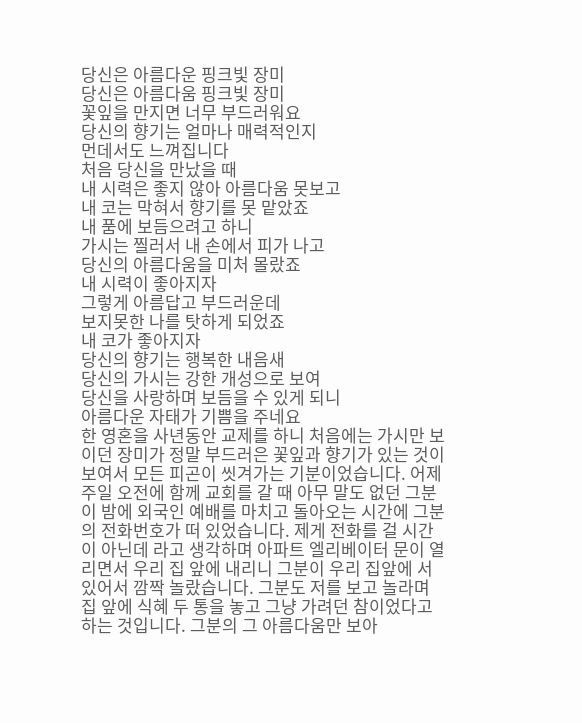당신은 아름다운 핑크빛 장미
당신은 아름다움 핑크빛 장미
꽃잎을 만지면 너무 부드러워요
당신의 향기는 얼마나 매력적인지
먼데서도 느껴집니다
처음 당신을 만났을 때
내 시력은 좋지 않아 아름다움 못보고
내 코는 막혀서 향기를 못 맡았죠
내 품에 보듬으려고 하니
가시는 찔러서 내 손에서 피가 나고
당신의 아름다움을 미처 몰랐죠
내 시력이 좋아지자
그렇게 아름답고 부드러운데
보지못한 나를 탓하게 되었죠
내 코가 좋아지자
당신의 향기는 행복한 내음새
당신의 가시는 강한 개성으로 보여
당신을 사랑하며 보듬을 수 있게 되니
아름다운 자태가 기쁨을 주네요
한 영혼을 사년동안 교제를 하니 처음에는 가시만 보이던 장미가 정말 부드러은 꽃잎과 향기가 있는 것이 보여서 모든 피곤이 씻겨가는 기분이었습니다. 어제 주일 오전에 함께 교회를 갈 때 아무 말도 없던 그분이 밤에 외국인 예배를 마치고 돌아오는 시간에 그분의 전화번호가 떠 있었습니다. 제게 전화를 걸 시간이 아닌데 라고 생각하며 아파트 엘리베이터 문이 열리면서 우리 집 앞에 내리니 그분이 우리 집앞에 서 있어서 깜짝 놀랐습니다. 그분도 저를 보고 놀라며 집 앞에 식혜 두 통을 놓고 그냥 가려던 참이었다고 하는 것입니다. 그분의 그 아름다움만 보아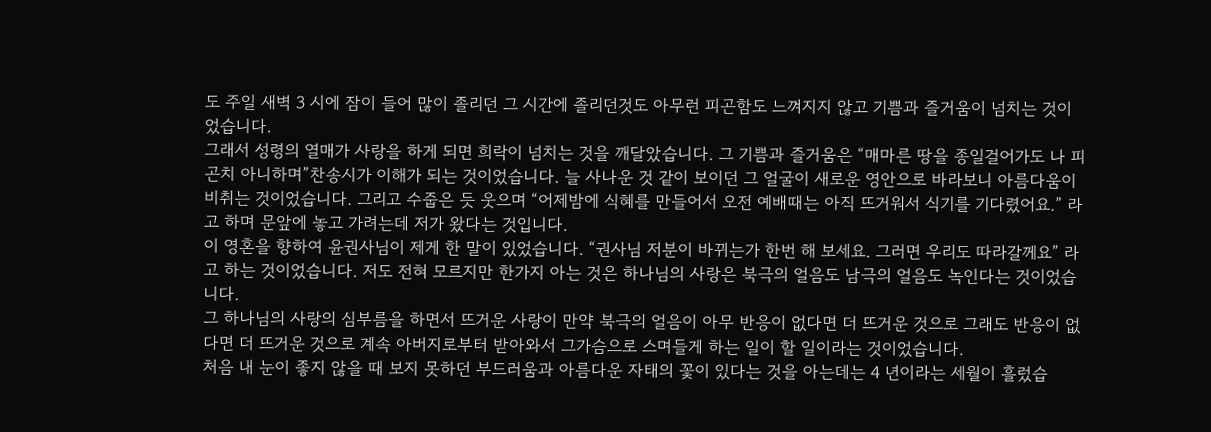도 주일 새벽 3 시에 잠이 들어 많이 졸리던 그 시간에 졸리던것도 아무런 피곤함도 느껴지지 않고 기쁨과 즐거움이 넘치는 것이었습니다.
그래서 성령의 열매가 사랑을 하게 되면 희락이 넘치는 것을 깨달았습니다. 그 기쁨과 즐거움은 “매마른 땅을 종일걸어가도 나 피곤치 아니하며”찬송시가 이해가 되는 것이었습니다. 늘 사나운 것 같이 보이던 그 얼굴이 새로운 영안으로 바라보니 아름다움이 비취는 것이었습니다. 그리고 수줍은 듯 웃으며 “어제밤에 식혜를 만들어서 오전 예배때는 아직 뜨거워서 식기를 기다렸어요.” 라고 하며 문앞에 놓고 가려는데 저가 왔다는 것입니다.
이 영혼을 향하여 윤권사님이 제게 한 말이 있었습니다. “권사님 저분이 바뀌는가 한번 해 보세요. 그러면 우리도 따라갈께요” 라고 하는 것이었습니다. 저도 전혀 모르지만 한가지 아는 것은 하나님의 사랑은 북극의 얼음도 남극의 얼음도 녹인다는 것이었습니다.
그 하나님의 사랑의 심부름을 하면서 뜨거운 사랑이 만약 북극의 얼음이 아무 반응이 없다면 더 뜨거운 것으로 그래도 반응이 없다면 더 뜨거운 것으로 계속 아버지로부터 받아와서 그가슴으로 스며들게 하는 일이 할 일이라는 것이었습니다.
처음 내 눈이 좋지 않을 때 보지 못하던 부드러움과 아름다운 자태의 꽃이 있다는 것을 아는데는 4 년이라는 세월이 흘렀습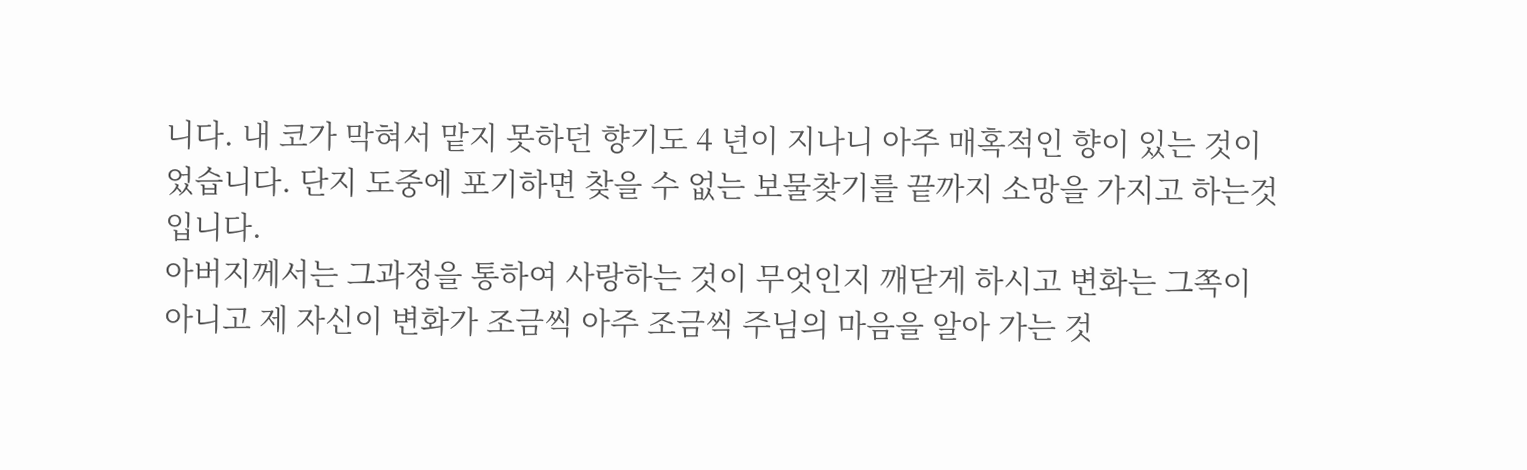니다. 내 코가 막혀서 맡지 못하던 향기도 4 년이 지나니 아주 매혹적인 향이 있는 것이었습니다. 단지 도중에 포기하면 찾을 수 없는 보물찾기를 끝까지 소망을 가지고 하는것입니다.
아버지께서는 그과정을 통하여 사랑하는 것이 무엇인지 깨닫게 하시고 변화는 그쪽이 아니고 제 자신이 변화가 조금씩 아주 조금씩 주님의 마음을 알아 가는 것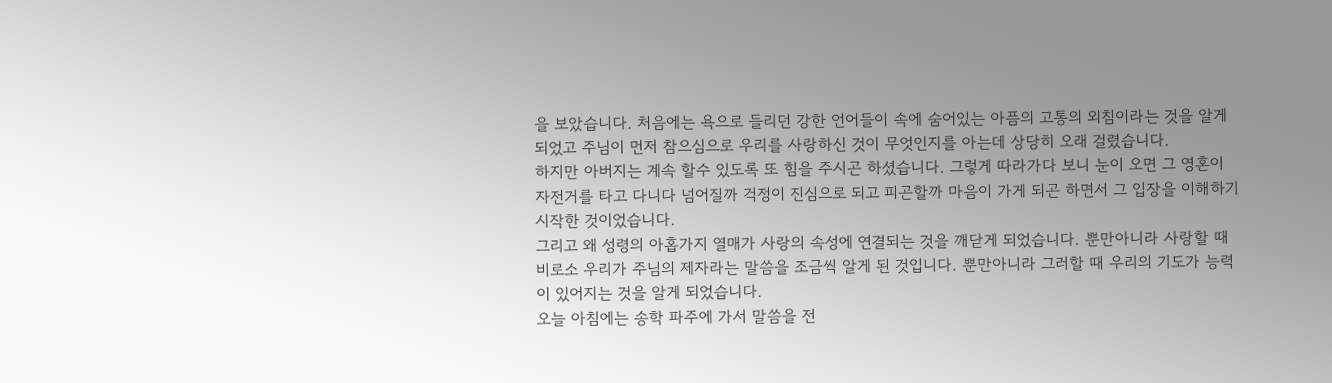을 보았습니다. 처음에는 욕으로 들리던 강한 언어들이 속에 숨어있는 아픔의 고통의 외침이라는 것을 알게 되었고 주님이 먼저 참으심으로 우리를 사랑하신 것이 무엇인지를 아는데 상당히 오래 걸렸습니다.
하지만 아버지는 계속 할수 있도록 또 힘을 주시곤 하셨습니다. 그렇게 따라가다 보니 눈이 오면 그 영혼이 자전거를 타고 다니다 넘어질까 걱정이 진심으로 되고 피곤할까 마음이 가게 되곤 하면서 그 입장을 이해하기 시작한 것이었습니다.
그리고 왜 성령의 아홉가지 열매가 사랑의 속성에 연결되는 것을 깨닫게 되었습니다. 뿐만아니라 사랑할 때 비로소 우리가 주님의 제자라는 말씀을 조금씩 알게 된 것입니다. 뿐만아니라 그러할 때 우리의 기도가 능력이 있어지는 것을 알게 되었습니다.
오늘 아침에는 송학 파주에 가서 말씀을 전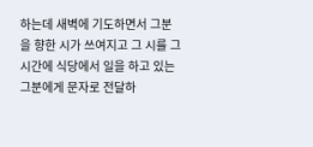하는데 새벽에 기도하면서 그분을 향한 시가 쓰여지고 그 시를 그 시간에 식당에서 일을 하고 있는 그분에게 문자로 전달하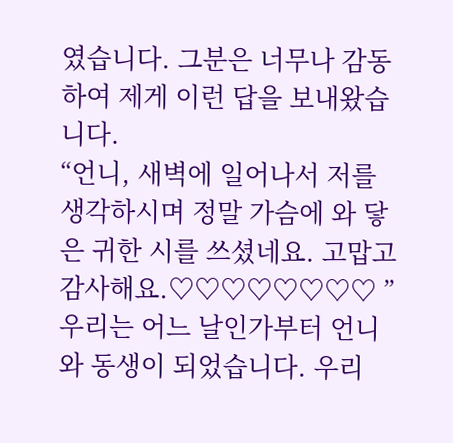였습니다. 그분은 너무나 감동하여 제게 이런 답을 보내왔습니다.
“언니, 새벽에 일어나서 저를 생각하시며 정말 가슴에 와 닿은 귀한 시를 쓰셨네요. 고맙고 감사해요.♡♡♡♡♡♡♡♡ ” 우리는 어느 날인가부터 언니와 동생이 되었습니다. 우리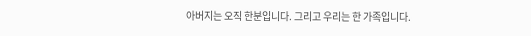아버지는 오직 한분입니다. 그리고 우리는 한 가족입니다.